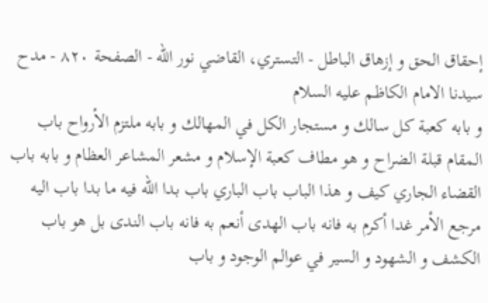إحقاق الحق و إزهاق الباطل - التستري، القاضي نور الله - الصفحة ٨٢٠ - مدح سيدنا الامام الكاظم عليه السلام
و بابه كعبة كل سالك و مستجار الكل في المهالك و بابه ملتزم الأرواح باب المقام قبلة الضراح و هو مطاف كعبة الإسلام و مشعر المشاعر العظام و بابه باب القضاء الجاري كيف و هذا الباب باب الباري باب بدا اللّه فيه ما بدا باب اليه مرجع الأمر غدا أكرم به فانه باب الهدى أنعم به فانه باب الندى بل هو باب الكشف و الشهود و السير في عوالم الوجود و باب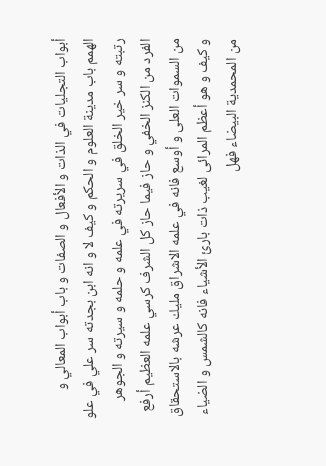أبواب التجليات في الذات و الأفعال و الصفات و باب أبواب المعالي و الهمم باب مدينة العلوم و الحكم و كيف لا و انه ابن بجدته سر علي في علو رتبته و سر خير الخلق في سريرته في علمه و حلمه و سيرته و الجوهر الفرد من الكنز الخفي و حاز فيما حاز كل الشرف كرسي علمه العظيم أرفع من السموات العلى و أوسع فانه في علمه الاشراق مليك عرشه بالاستحقاق و كيف و هو أعظم المرائى لغيب ذات بارئ الأشياء فانه كالشمس و الضياء من المحمدية البيضاء فهل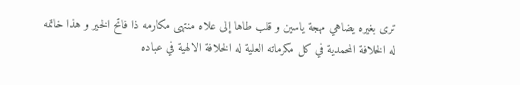ترى بغيره يضاهي مهجة ياسين و قلب طاها إلى علاه منتهى مكارمه ذا فاتح الخير و هذا خاتمه له الخلافة المحمدية في كل مكرماته العلية له الخلافة الالهية في عباده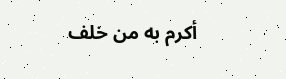أكرم به من خلف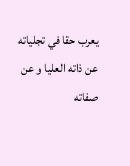يعرب حقا في تجلياته عن ذاته العليا و عن صفاته